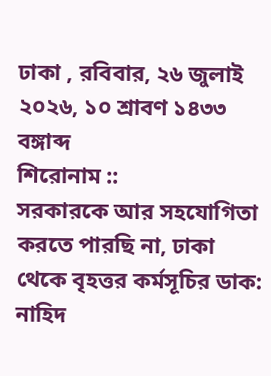ঢাকা , রবিবার, ২৬ জুলাই ২০২৬, ১০ শ্রাবণ ১৪৩৩ বঙ্গাব্দ
শিরোনাম ::
সরকারকে আর সহযোগিতা করতে পারছি না, ঢাকা থেকে বৃহত্তর কর্মসূচির ডাক: নাহিদ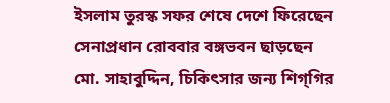ইসলাম তুরস্ক সফর শেষে দেশে ফিরেছেন সেনাপ্রধান রোববার বঙ্গভবন ছাড়ছেন মো. সাহাবুদ্দিন, চিকিৎসার জন্য শিগ্‌গির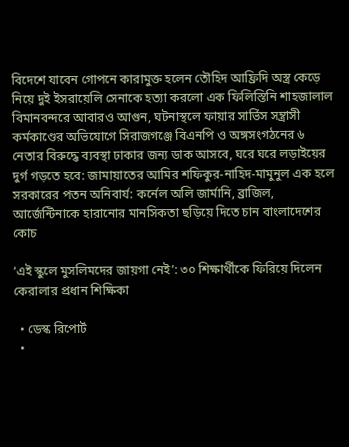বিদেশে যাবেন গোপনে কারামুক্ত হলেন তৌহিদ আফ্রিদি অস্ত্র কেড়ে নিয়ে দুই ইসরায়েলি সেনাকে হত্যা করলো এক ফিলিস্তিনি শাহজালাল বিমানবন্দরে আবারও আগুন, ঘটনাস্থলে ফায়ার সার্ভিস সন্ত্রাসী কর্মকাণ্ডের অভিযোগে সিরাজগঞ্জে বিএনপি ও অঙ্গসংগঠনের ৬ নেতার বিরুদ্ধে ব্যবস্থা ঢাকার জন্য ডাক আসবে, ঘরে ঘরে লড়াইয়ের দুর্গ গড়তে হবে: জামায়াতের আমির শফিকুর-নাহিদ-মামুনুল এক হলে সরকারের পতন অনিবার্য: কর্নেল অলি জার্মানি, ব্রাজিল, আর্জেন্টিনাকে হারানোর মানসিকতা ছড়িয়ে দিতে চান বাংলাদেশের কোচ

‘এই স্কুলে মুসলিমদের জায়গা নেই’: ৩০ শিক্ষার্থীকে ফিরিয়ে দিলেন কেরালার প্রধান শিক্ষিকা

  • ডেস্ক রিপোর্ট
  •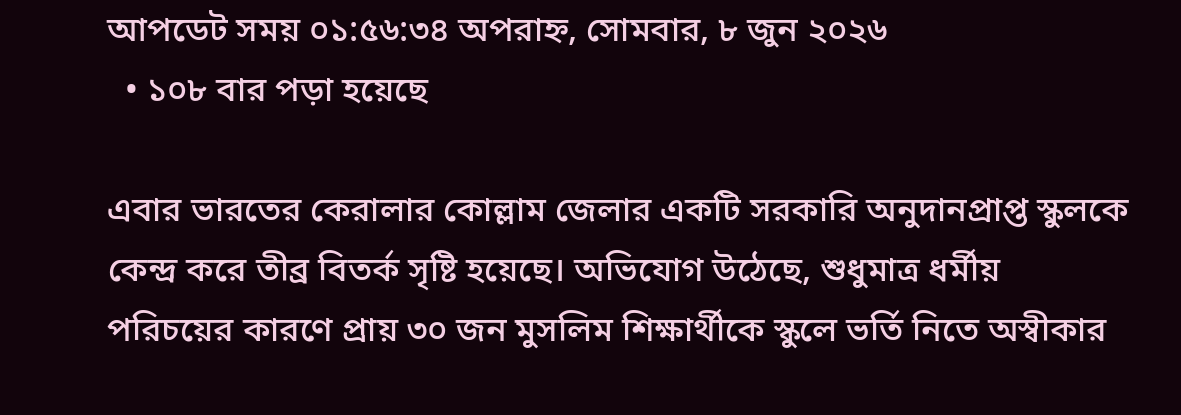আপডেট সময় ০১:৫৬:৩৪ অপরাহ্ন, সোমবার, ৮ জুন ২০২৬
  • ১০৮ বার পড়া হয়েছে

এবার ভারতের কেরালার কোল্লাম জেলার একটি সরকারি অনুদানপ্রাপ্ত স্কুলকে কেন্দ্র করে তীব্র বিতর্ক সৃষ্টি হয়েছে। অভিযোগ উঠেছে, শুধুমাত্র ধর্মীয় পরিচয়ের কারণে প্রায় ৩০ জন মুসলিম শিক্ষার্থীকে স্কুলে ভর্তি নিতে অস্বীকার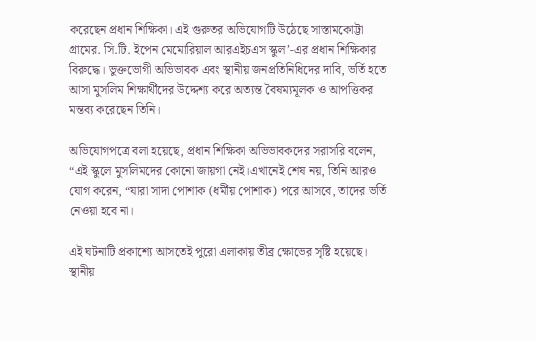করেছেন প্রধান শিক্ষিকা। এই গুরুতর অভিযোগটি উঠেছে সাস্তামকোট্টা গ্রামের. সি.টি. ইপেন মেমোরিয়াল আরএইচএস স্কুল’-এর প্রধান শিক্ষিকার বিরুদ্ধে। ভুক্তভোগী অভিভাবক এবং স্থানীয় জনপ্রতিনিধিদের দাবি, ভর্তি হতে আসা মুসলিম শিক্ষার্থীদের উদ্দেশ্য করে অত্যন্ত বৈষম্যমূলক ও আপত্তিকর মন্তব্য করেছেন তিনি।

অভিযোগপত্রে বলা হয়েছে, প্রধান শিক্ষিকা অভিভাবকদের সরাসরি বলেন, “এই স্কুলে মুসলিমদের কোনো জায়গা নেই।এখানেই শেষ নয়, তিনি আরও যোগ করেন, “যারা সাদা পোশাক (ধর্মীয় পোশাক) পরে আসবে, তাদের ভর্তি নেওয়া হবে না।

এই ঘটনাটি প্রকাশ্যে আসতেই পুরো এলাকায় তীব্র ক্ষোভের সৃষ্টি হয়েছে। স্থানীয়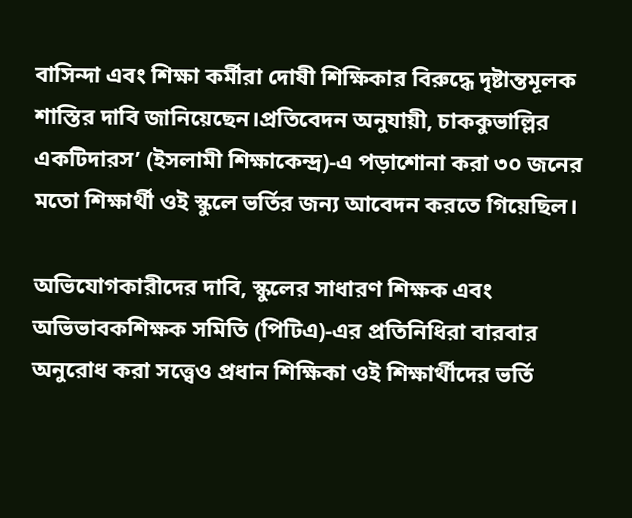বাসিন্দা এবং শিক্ষা কর্মীরা দোষী শিক্ষিকার বিরুদ্ধে দৃষ্টান্তমূলক শাস্তির দাবি জানিয়েছেন।প্রতিবেদন অনুযায়ী, চাককুভাল্লির একটিদারস’ (ইসলামী শিক্ষাকেন্দ্র)-এ পড়াশোনা করা ৩০ জনের মতো শিক্ষার্থী ওই স্কুলে ভর্তির জন্য আবেদন করতে গিয়েছিল।

অভিযোগকারীদের দাবি, স্কুলের সাধারণ শিক্ষক এবং অভিভাবকশিক্ষক সমিতি (পিটিএ)-এর প্রতিনিধিরা বারবার অনুরোধ করা সত্ত্বেও প্রধান শিক্ষিকা ওই শিক্ষার্থীদের ভর্তি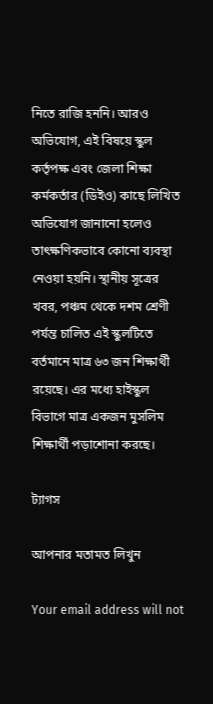নিতে রাজি হননি। আরও অভিযোগ, এই বিষয়ে স্কুল কর্তৃপক্ষ এবং জেলা শিক্ষা কর্মকর্তার (ডিইও) কাছে লিখিত অভিযোগ জানানো হলেও তাৎক্ষণিকভাবে কোনো ব্যবস্থা নেওয়া হয়নি। স্থানীয় সূত্রের খবর, পঞ্চম থেকে দশম শ্রেণী পর্যন্ত চালিত এই স্কুলটিতে বর্তমানে মাত্র ৬৩ জন শিক্ষার্থী রয়েছে। এর মধ্যে হাইস্কুল বিভাগে মাত্র একজন মুসলিম শিক্ষার্থী পড়াশোনা করছে।

ট্যাগস

আপনার মতামত লিখুন

Your email address will not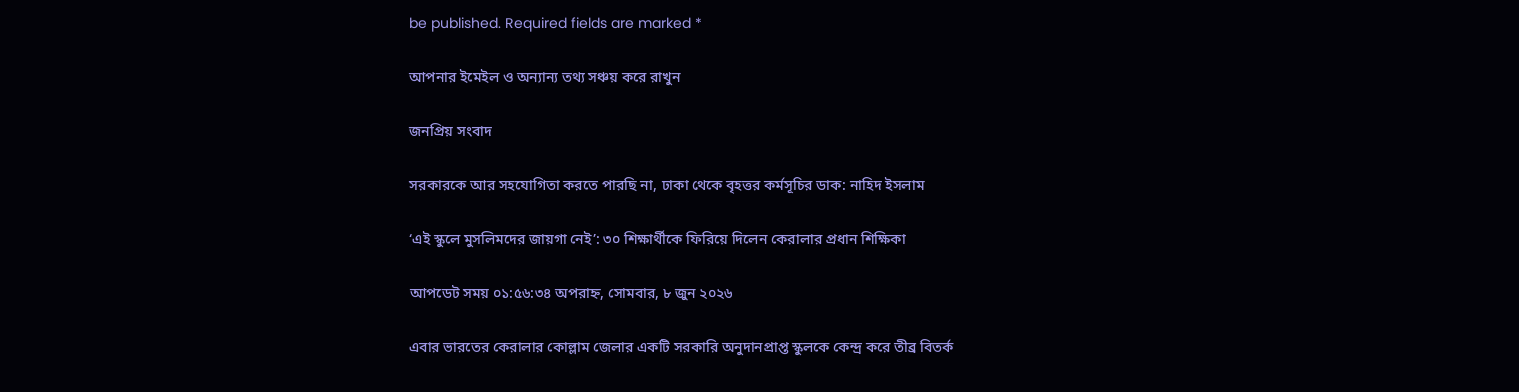be published. Required fields are marked *

আপনার ইমেইল ও অন্যান্য তথ্য সঞ্চয় করে রাখুন

জনপ্রিয় সংবাদ

সরকারকে আর সহযোগিতা করতে পারছি না, ঢাকা থেকে বৃহত্তর কর্মসূচির ডাক: নাহিদ ইসলাম

‘এই স্কুলে মুসলিমদের জায়গা নেই’: ৩০ শিক্ষার্থীকে ফিরিয়ে দিলেন কেরালার প্রধান শিক্ষিকা

আপডেট সময় ০১:৫৬:৩৪ অপরাহ্ন, সোমবার, ৮ জুন ২০২৬

এবার ভারতের কেরালার কোল্লাম জেলার একটি সরকারি অনুদানপ্রাপ্ত স্কুলকে কেন্দ্র করে তীব্র বিতর্ক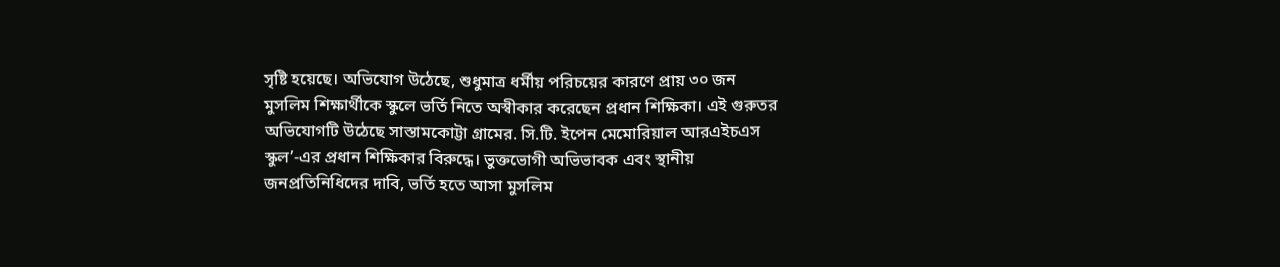সৃষ্টি হয়েছে। অভিযোগ উঠেছে, শুধুমাত্র ধর্মীয় পরিচয়ের কারণে প্রায় ৩০ জন মুসলিম শিক্ষার্থীকে স্কুলে ভর্তি নিতে অস্বীকার করেছেন প্রধান শিক্ষিকা। এই গুরুতর অভিযোগটি উঠেছে সাস্তামকোট্টা গ্রামের. সি.টি. ইপেন মেমোরিয়াল আরএইচএস স্কুল’-এর প্রধান শিক্ষিকার বিরুদ্ধে। ভুক্তভোগী অভিভাবক এবং স্থানীয় জনপ্রতিনিধিদের দাবি, ভর্তি হতে আসা মুসলিম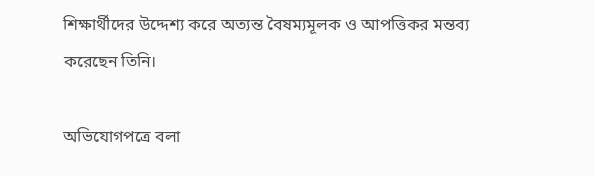শিক্ষার্থীদের উদ্দেশ্য করে অত্যন্ত বৈষম্যমূলক ও আপত্তিকর মন্তব্য করেছেন তিনি।

অভিযোগপত্রে বলা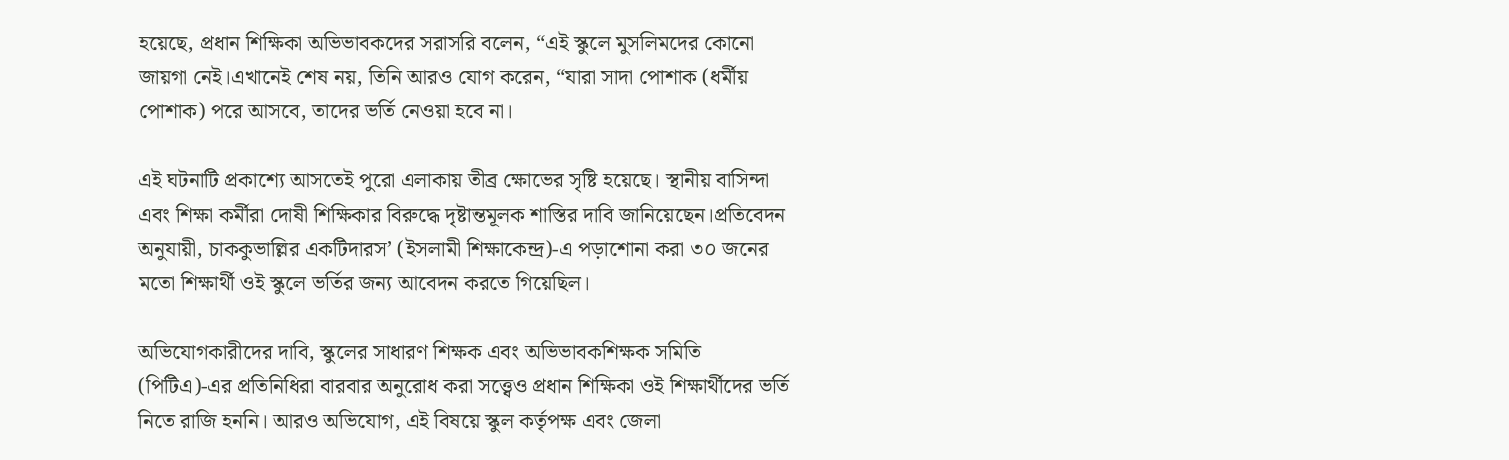হয়েছে, প্রধান শিক্ষিকা অভিভাবকদের সরাসরি বলেন, “এই স্কুলে মুসলিমদের কোনো জায়গা নেই।এখানেই শেষ নয়, তিনি আরও যোগ করেন, “যারা সাদা পোশাক (ধর্মীয় পোশাক) পরে আসবে, তাদের ভর্তি নেওয়া হবে না।

এই ঘটনাটি প্রকাশ্যে আসতেই পুরো এলাকায় তীব্র ক্ষোভের সৃষ্টি হয়েছে। স্থানীয় বাসিন্দা এবং শিক্ষা কর্মীরা দোষী শিক্ষিকার বিরুদ্ধে দৃষ্টান্তমূলক শাস্তির দাবি জানিয়েছেন।প্রতিবেদন অনুযায়ী, চাককুভাল্লির একটিদারস’ (ইসলামী শিক্ষাকেন্দ্র)-এ পড়াশোনা করা ৩০ জনের মতো শিক্ষার্থী ওই স্কুলে ভর্তির জন্য আবেদন করতে গিয়েছিল।

অভিযোগকারীদের দাবি, স্কুলের সাধারণ শিক্ষক এবং অভিভাবকশিক্ষক সমিতি (পিটিএ)-এর প্রতিনিধিরা বারবার অনুরোধ করা সত্ত্বেও প্রধান শিক্ষিকা ওই শিক্ষার্থীদের ভর্তি নিতে রাজি হননি। আরও অভিযোগ, এই বিষয়ে স্কুল কর্তৃপক্ষ এবং জেলা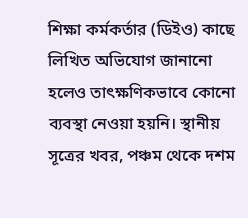শিক্ষা কর্মকর্তার (ডিইও) কাছে লিখিত অভিযোগ জানানো হলেও তাৎক্ষণিকভাবে কোনো ব্যবস্থা নেওয়া হয়নি। স্থানীয় সূত্রের খবর, পঞ্চম থেকে দশম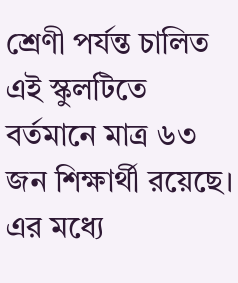শ্রেণী পর্যন্ত চালিত এই স্কুলটিতে বর্তমানে মাত্র ৬৩ জন শিক্ষার্থী রয়েছে। এর মধ্যে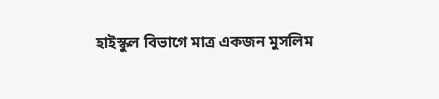হাইস্কুল বিভাগে মাত্র একজন মুসলিম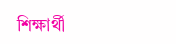শিক্ষার্থী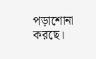পড়াশোনা করছে।